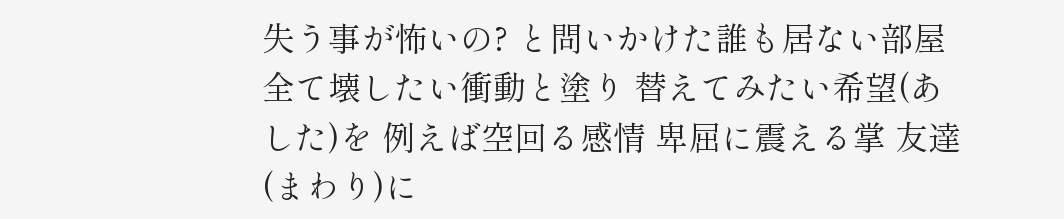失う事が怖いの? と問いかけた誰も居ない部屋 全て壊したい衝動と塗り 替えてみたい希望(あした)を 例えば空回る感情 卑屈に震える掌 友達(まわり)に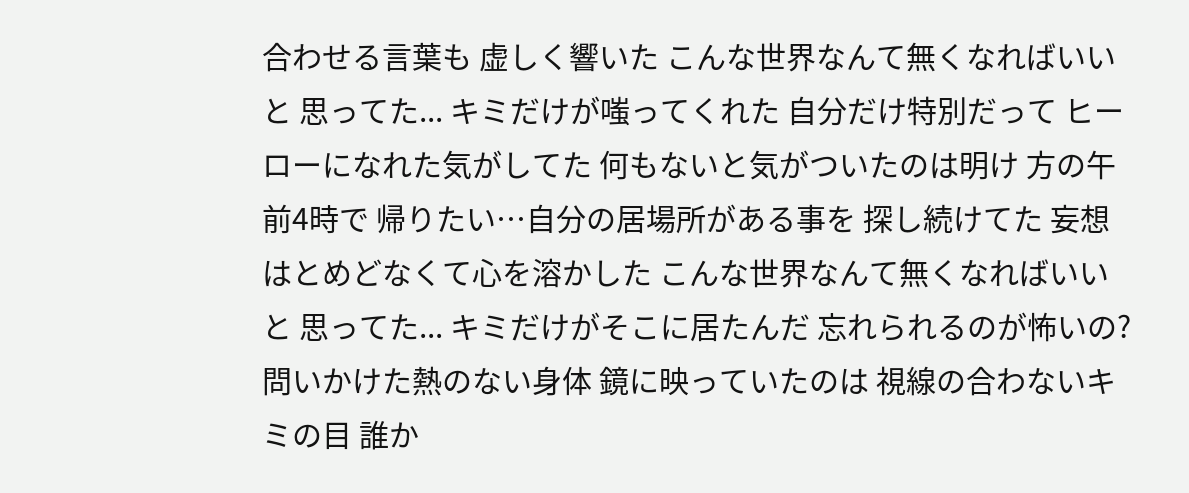合わせる言葉も 虚しく響いた こんな世界なんて無くなればいいと 思ってた... キミだけが嗤ってくれた 自分だけ特別だって ヒーローになれた気がしてた 何もないと気がついたのは明け 方の午前4時で 帰りたい…自分の居場所がある事を 探し続けてた 妄想はとめどなくて心を溶かした こんな世界なんて無くなればいいと 思ってた... キミだけがそこに居たんだ 忘れられるのが怖いの? 問いかけた熱のない身体 鏡に映っていたのは 視線の合わないキミの目 誰か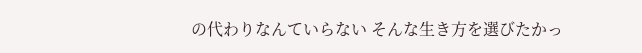の代わりなんていらない そんな生き方を選びたかっ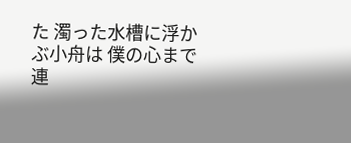た 濁った水槽に浮かぶ小舟は 僕の心まで連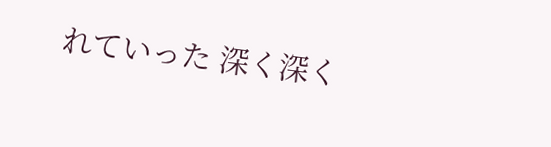れていった 深く深く